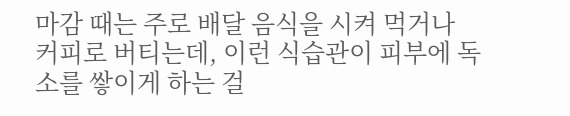마감 때는 주로 배달 음식을 시켜 먹거나 커피로 버티는데, 이런 식습관이 피부에 독소를 쌓이게 하는 걸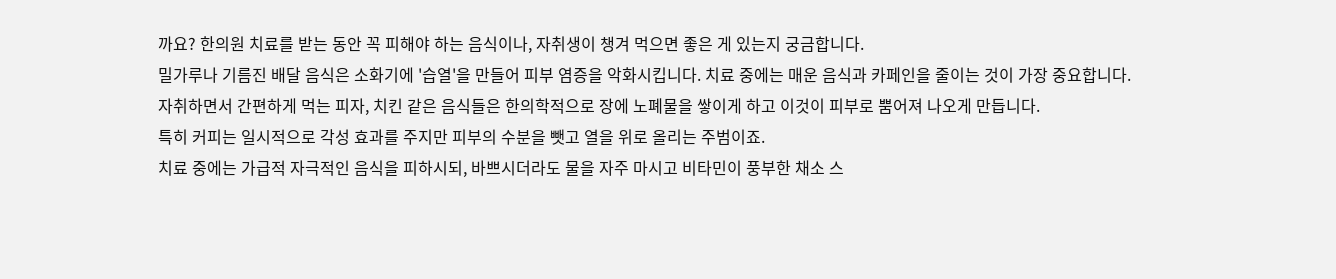까요? 한의원 치료를 받는 동안 꼭 피해야 하는 음식이나, 자취생이 챙겨 먹으면 좋은 게 있는지 궁금합니다.
밀가루나 기름진 배달 음식은 소화기에 '습열'을 만들어 피부 염증을 악화시킵니다. 치료 중에는 매운 음식과 카페인을 줄이는 것이 가장 중요합니다.
자취하면서 간편하게 먹는 피자, 치킨 같은 음식들은 한의학적으로 장에 노폐물을 쌓이게 하고 이것이 피부로 뿜어져 나오게 만듭니다.
특히 커피는 일시적으로 각성 효과를 주지만 피부의 수분을 뺏고 열을 위로 올리는 주범이죠.
치료 중에는 가급적 자극적인 음식을 피하시되, 바쁘시더라도 물을 자주 마시고 비타민이 풍부한 채소 스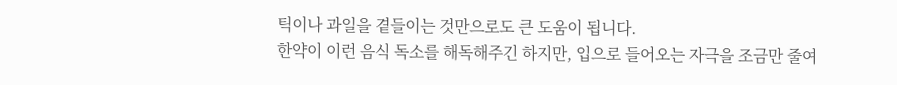틱이나 과일을 곁들이는 것만으로도 큰 도움이 됩니다.
한약이 이런 음식 독소를 해독해주긴 하지만, 입으로 들어오는 자극을 조금만 줄여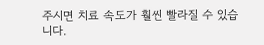주시면 치료 속도가 훨씬 빨라질 수 있습니다.